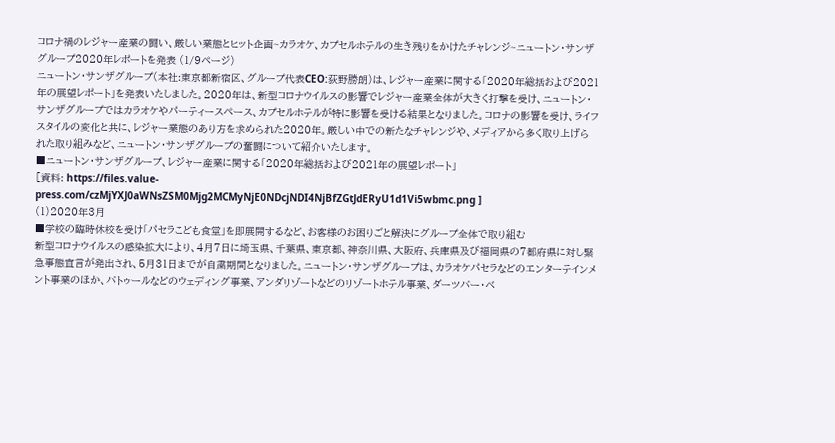コロナ禍のレジャー産業の闘い、厳しい業態とヒット企画~カラオケ、カプセルホテルの生き残りをかけたチャレンジ~ニュートン・サンザグループ2020年レポートを発表 (1/9ページ)
ニュートン・サンザグループ(本社:東京都新宿区、グループ代表CEO:荻野勝朗)は、レジャー産業に関する「2020年総括および2021年の展望レポート」を発表いたしました。2020年は、新型コロナウイルスの影響でレジャー産業全体が大きく打撃を受け、ニュートン・サンザグループではカラオケやパーティースペース、カプセルホテルが特に影響を受ける結果となりました。コロナの影響を受け、ライフスタイルの変化と共に、レジャー業態のあり方を求められた2020年。厳しい中での新たなチャレンジや、メディアから多く取り上げられた取り組みなど、ニュートン・サンザグループの奮闘について紹介いたします。
■ニュートン・サンザグループ、レジャー産業に関する「2020年総括および2021年の展望レポート」
[資料: https://files.value-press.com/czMjYXJ0aWNsZSM0Mjg2MCMyNjE0NDcjNDI4NjBfZGtJdERyU1d1Vi5wbmc.png ]
(1)2020年3月
■学校の臨時休校を受け「パセラこども食堂」を即展開するなど、お客様のお困りごと解決にグループ全体で取り組む
新型コロナウイルスの感染拡大により、4月7日に埼玉県、千葉県、東京都、神奈川県、大阪府、兵庫県及び福岡県の7都府県に対し緊急事態宣言が発出され、5月31日までが自粛期間となりました。ニュートン・サンザグループは、カラオケパセラなどのエンターテインメント事業のほか、バトゥールなどのウェディング事業、アンダリゾートなどのリゾートホテル事業、ダーツバー・ベ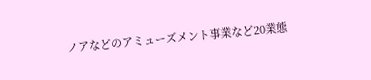ノアなどのアミューズメント事業など20業態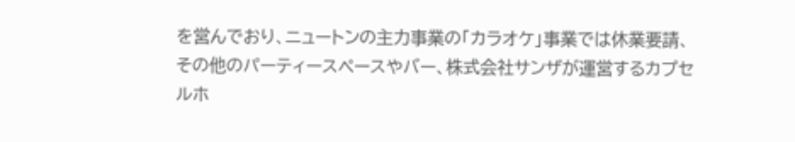を営んでおり、ニュートンの主力事業の「カラオケ」事業では休業要請、その他のパーティースペースやバー、株式会社サンザが運営するカプセルホ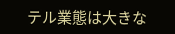テル業態は大きな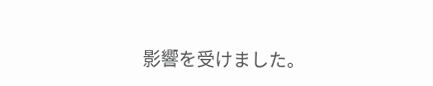影響を受けました。